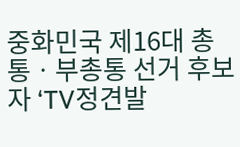중화민국 제16대 총통ㆍ부총통 선거 후보자 ‘TV정견발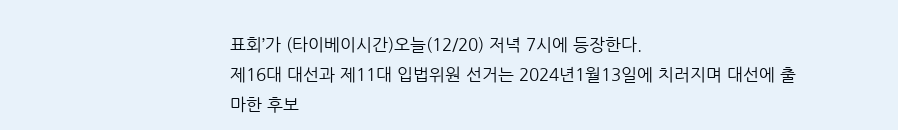표회’가 (타이베이시간)오늘(12/20) 저녁 7시에 등장한다.
제16대 대선과 제11대 입법위원 선거는 2024년1월13일에 치러지며 대선에 출마한 후보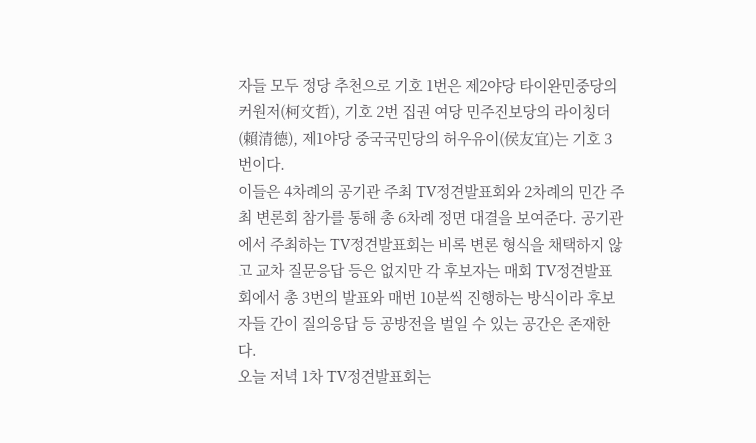자들 모두 정당 추천으로 기호 1번은 제2야당 타이완민중당의 커원저(柯文哲), 기호 2번 집권 여당 민주진보당의 라이칭더(賴清德), 제1야당 중국국민당의 허우유이(侯友宜)는 기호 3번이다.
이들은 4차례의 공기관 주최 TV정견발표회와 2차례의 민간 주최 변론회 참가를 통해 총 6차례 정면 대결을 보여준다. 공기관에서 주최하는 TV정견발표회는 비록 변론 형식을 채택하지 않고 교차 질문응답 등은 없지만 각 후보자는 매회 TV정견발표회에서 총 3번의 발표와 매번 10분씩 진행하는 방식이라 후보자들 간이 질의응답 등 공방전을 벌일 수 있는 공간은 존재한다.
오늘 저녁 1차 TV정견발표회는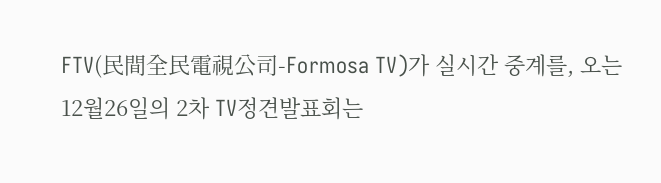FTV(民間全民電視公司-Formosa TV)가 실시간 중계를, 오는 12월26일의 2차 TV정견발표회는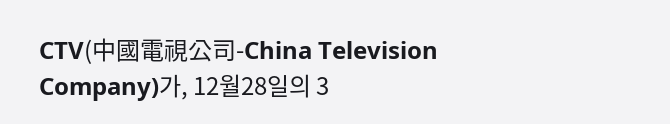CTV(中國電視公司-China Television Company)가, 12월28일의 3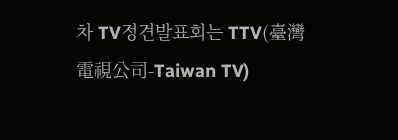차 TV정견발표회는 TTV(臺灣電視公司-Taiwan TV)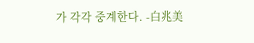가 각각 중계한다. -白兆美